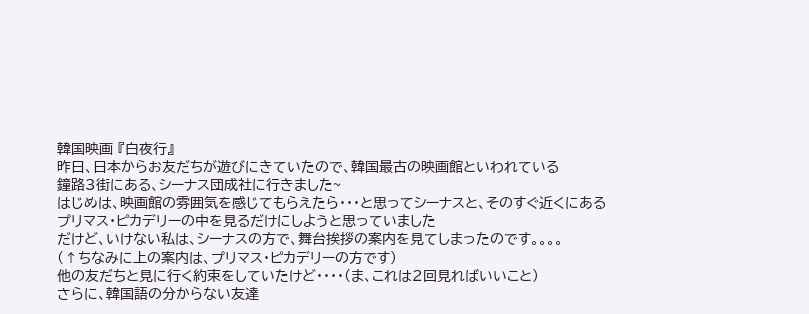韓国映画 『白夜行』
昨日、日本からお友だちが遊びにきていたので、韓国最古の映画館といわれている
鐘路3街にある、シーナス団成社に行きました~
はじめは、映画館の雰囲気を感じてもらえたら・・・と思ってシーナスと、そのすぐ近くにある
プリマス・ピカデリーの中を見るだけにしようと思っていました
だけど、いけない私は、シーナスの方で、舞台挨拶の案内を見てしまったのです。。。。
(↑ちなみに上の案内は、プリマス・ピカデリーの方です)
他の友だちと見に行く約束をしていたけど・・・・(ま、これは2回見ればいいこと)
さらに、韓国語の分からない友達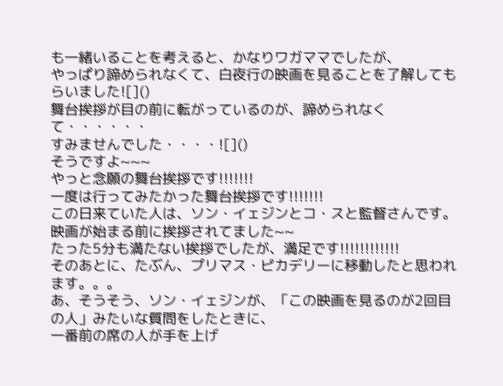も一緒いることを考えると、かなりワガママでしたが、
やっぱり諦められなくて、白夜行の映画を見ることを了解してもらいました![]()
舞台挨拶が目の前に転がっているのが、諦められなくて・・・・・・
すみませんでした・・・・![]()
そうですよ~~~
やっと念願の舞台挨拶です!!!!!!!
一度は行ってみたかった舞台挨拶です!!!!!!!
この日来ていた人は、ソン・イェジンとコ・スと監督さんです。
映画が始まる前に挨拶されてました~~
たった5分も満たない挨拶でしたが、満足です!!!!!!!!!!!!
そのあとに、たぶん、プリマス・ピカデリーに移動したと思われます。。。
あ、そうそう、ソン・イェジンが、「この映画を見るのが2回目の人」みたいな質問をしたときに、
一番前の席の人が手を上げ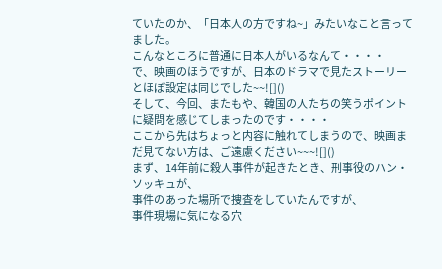ていたのか、「日本人の方ですね~」みたいなこと言ってました。
こんなところに普通に日本人がいるなんて・・・・
で、映画のほうですが、日本のドラマで見たストーリーとほぼ設定は同じでした~~![]()
そして、今回、またもや、韓国の人たちの笑うポイントに疑問を感じてしまったのです・・・・
ここから先はちょっと内容に触れてしまうので、映画まだ見てない方は、ご遠慮ください~~~![]()
まず、14年前に殺人事件が起きたとき、刑事役のハン・ソッキュが、
事件のあった場所で捜査をしていたんですが、
事件現場に気になる穴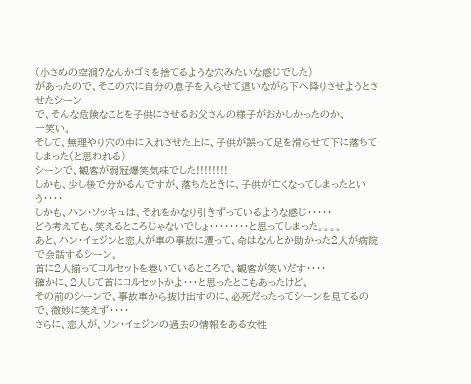(小さめの空洞?なんかゴミを捨てるような穴みたいな感じでした)
があったので、そこの穴に自分の息子を入らせて這いながら下へ降りさせようとさせたシーン
で、そんな危険なことを子供にさせるお父さんの様子がおかしかったのか、
一笑い。
そして、無理やり穴の中に入れさせた上に、子供が誤って足を滑らせて下に落ちてしまった(と思われる)
シーンで、観客が弱冠爆笑気味でした!!!!!!!!
しかも、少し後で分かるんですが、落ちたときに、子供が亡くなってしまったという・・・・
しかも、ハン・ソッキュは、それをかなり引きずっているような感じ・・・・・
どう考えても、笑えるところじゃないでしょ・・・・・・・・と思ってしまった。。。。
あと、ハン・イェジンと恋人が車の事故に遭って、命はなんとか助かった2人が病院で会話するシーン。
首に2人揃ってコルセットを巻いているところで、観客が笑いだす・・・・
確かに、2人して首にコルセットかよ・・・と思ったとこもあったけど、
その前のシーンで、事故車から抜け出すのに、必死だったってシーンを見てるので、微妙に笑えず・・・・
さらに、恋人が、ソン・イェジンの過去の情報をある女性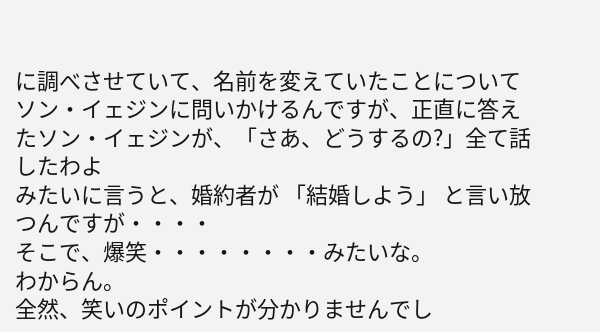に調べさせていて、名前を変えていたことについて
ソン・イェジンに問いかけるんですが、正直に答えたソン・イェジンが、「さあ、どうするの?」全て話したわよ
みたいに言うと、婚約者が 「結婚しよう」 と言い放つんですが・・・・
そこで、爆笑・・・・・・・・みたいな。
わからん。
全然、笑いのポイントが分かりませんでし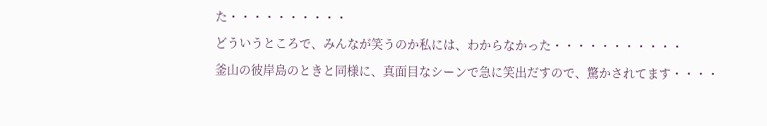た・・・・・・・・・・
どういうところで、みんなが笑うのか私には、わからなかった・・・・・・・・・・・
釜山の彼岸島のときと同様に、真面目なシーンで急に笑出だすので、驚かされてます・・・・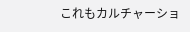これもカルチャーショ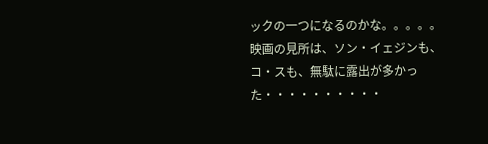ックの一つになるのかな。。。。。
映画の見所は、ソン・イェジンも、コ・スも、無駄に露出が多かった・・・・・・・・・・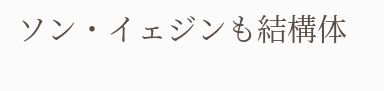ソン・イェジンも結構体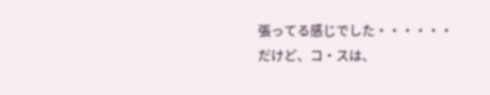張ってる感じでした・・・・・・
だけど、コ・スは、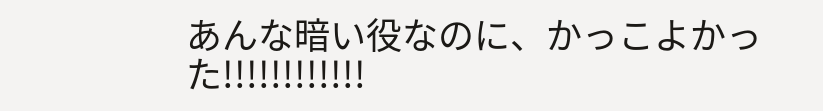あんな暗い役なのに、かっこよかった!!!!!!!!!!!!